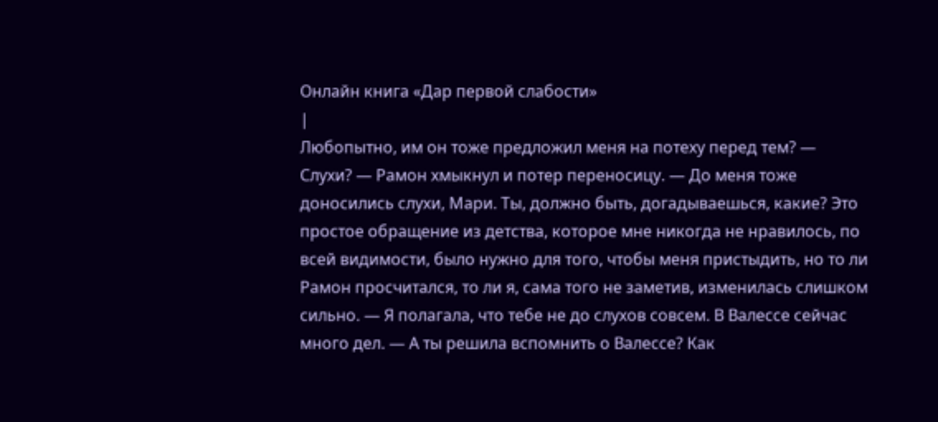Онлайн книга «Дар первой слабости»
|
Любопытно, им он тоже предложил меня на потеху перед тем? — Слухи? — Рамон хмыкнул и потер переносицу. — До меня тоже доносились слухи, Мари. Ты, должно быть, догадываешься, какие? Это простое обращение из детства, которое мне никогда не нравилось, по всей видимости, было нужно для того, чтобы меня пристыдить, но то ли Рамон просчитался, то ли я, сама того не заметив, изменилась слишком сильно. — Я полагала, что тебе не до слухов совсем. В Валессе сейчас много дел. — А ты решила вспомнить о Валессе? Как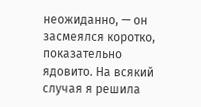неожиданно, — он засмеялся коротко, показательно ядовито. На всякий случая я решила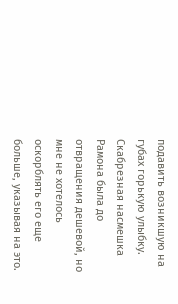подавить возникшую на губах горькую улыбку. Скабрезная насмешка Рамона была до отвращения дешевой, но мне не хотелось оскорблять его еще больше, указывая на это.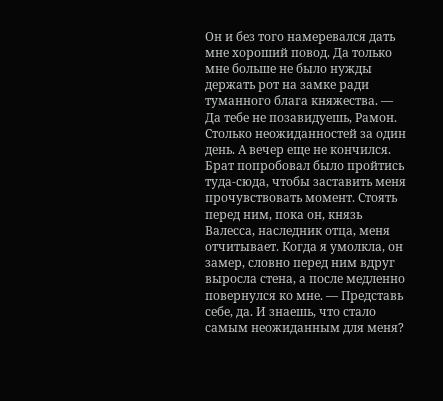Он и без того намеревался дать мне хороший повод. Да только мне больше не было нужды держать рот на замке ради туманного блага княжества. — Да тебе не позавидуешь, Рамон. Столько неожиданностей за один день. А вечер еще не кончился. Брат попробовал было пройтись туда-сюда, чтобы заставить меня прочувствовать момент. Стоять перед ним, пока он, князь Валесса, наследник отца, меня отчитывает. Когда я умолкла, он замер, словно перед ним вдруг выросла стена, а после медленно повернулся ко мне. — Представь себе, да. И знаешь, что стало самым неожиданным для меня?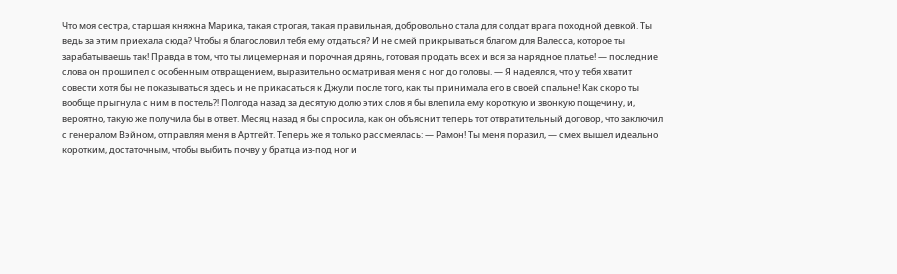Что моя сестра, старшая княжна Марика, такая строгая, такая правильная, добровольно стала для солдат врага походной девкой. Ты ведь за этим приехала сюда? Чтобы я благословил тебя ему отдаться? И не смей прикрываться благом для Валесса, которое ты зарабатываешь так! Правда в том, что ты лицемерная и порочная дрянь, готовая продать всех и вся за нарядное платье! — последние слова он прошипел с особенным отвращением, выразительно осматривая меня с ног до головы. — Я надеялся, что у тебя хватит совести хотя бы не показываться здесь и не прикасаться к Джули после того, как ты принимала его в своей спальне! Как скоро ты вообще прыгнула с ним в постель⁈ Полгода назад за десятую долю этих слов я бы влепила ему короткую и звонкую пощечину, и, вероятно, такую же получила бы в ответ. Месяц назад я бы спросила, как он объяснит теперь тот отвратительный договор, что заключил с генералом Вэйном, отправляя меня в Артгейт. Теперь же я только рассмеялась: — Рамон! Ты меня поразил, — смех вышел идеально коротким, достаточным, чтобы выбить почву у братца из-под ног и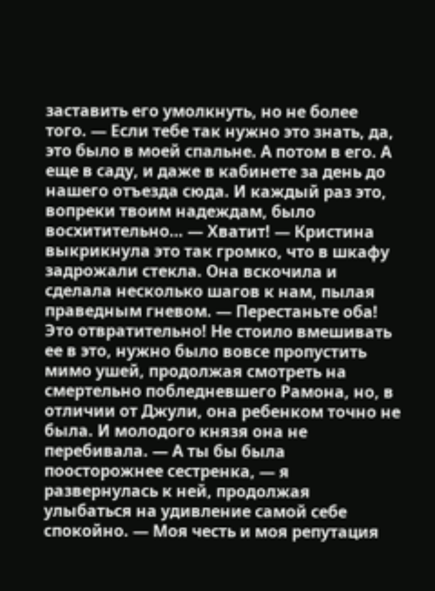заставить его умолкнуть, но не более того. — Если тебе так нужно это знать, да, это было в моей спальне. А потом в его. А еще в саду, и даже в кабинете за день до нашего отъезда сюда. И каждый раз это, вопреки твоим надеждам, было восхитительно… — Хватит! — Кристина выкрикнула это так громко, что в шкафу задрожали стекла. Она вскочила и сделала несколько шагов к нам, пылая праведным гневом. — Перестаньте оба! Это отвратительно! Не стоило вмешивать ее в это, нужно было вовсе пропустить мимо ушей, продолжая смотреть на смертельно побледневшего Рамона, но, в отличии от Джули, она ребенком точно не была. И молодого князя она не перебивала. — А ты бы была поосторожнее сестренка, — я развернулась к ней, продолжая улыбаться на удивление самой себе спокойно. — Моя честь и моя репутация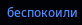беспокоили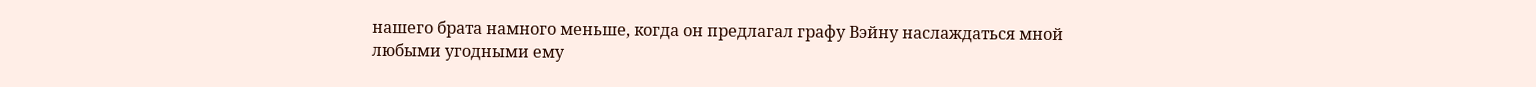нашего брата намного меньше, когда он предлагал графу Вэйну наслаждаться мной любыми угодными ему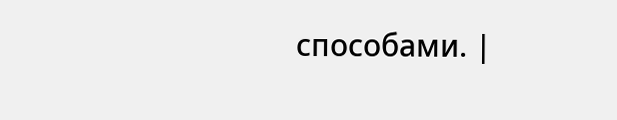способами. |